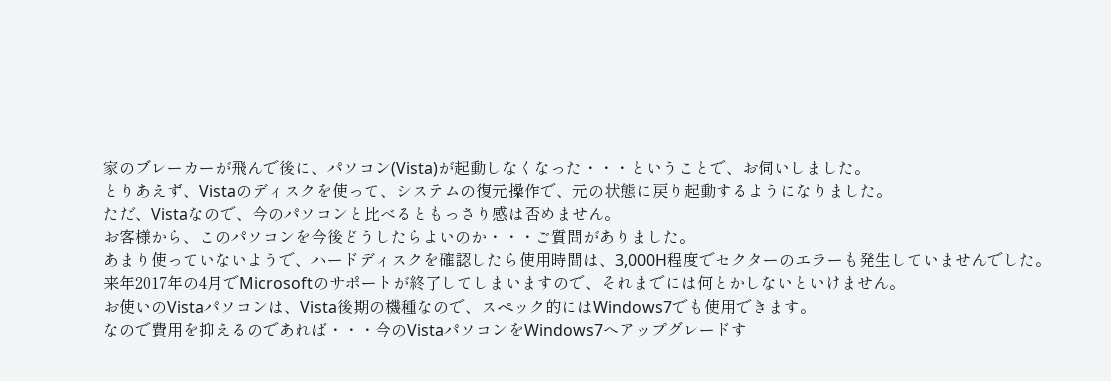家のブレーカーが飛んで後に、パソコン(Vista)が起動しなくなった・・・ということで、お伺いしました。
とりあえず、Vistaのディスクを使って、システムの復元操作で、元の状態に戻り起動するようになりました。
ただ、Vistaなので、今のパソコンと比べるともっさり感は否めません。
お客様から、このパソコンを今後どうしたらよいのか・・・ご質問がありました。
あまり使っていないようで、ハードディスクを確認したら使用時間は、3,000H程度でセクターのエラーも発生していませんでした。
来年2017年の4月でMicrosoftのサポートが終了してしまいますので、それまでには何とかしないといけません。
お使いのVistaパソコンは、Vista後期の機種なので、スペック的にはWindows7でも使用できます。
なので費用を抑えるのであれば・・・今のVistaパソコンをWindows7へアップグレードす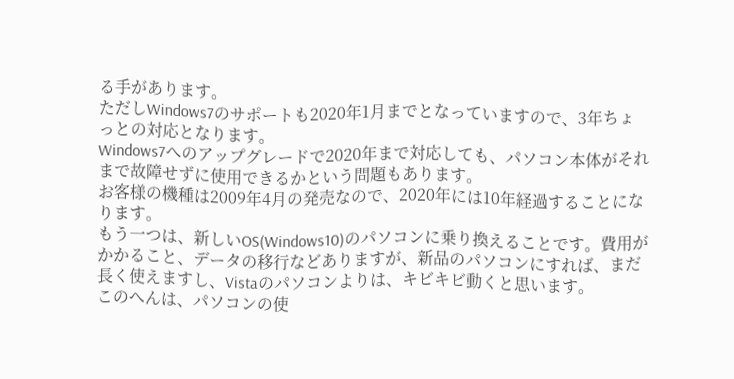る手があります。
ただしWindows7のサポートも2020年1月までとなっていますので、3年ちょっとの対応となります。
Windows7へのアップグレードで2020年まで対応しても、パソコン本体がそれまで故障せずに使用できるかという問題もあります。
お客様の機種は2009年4月の発売なので、2020年には10年経過することになります。
もう一つは、新しいOS(Windows10)のパソコンに乗り換えることです。費用がかかること、データの移行などありますが、新品のパソコンにすれば、まだ長く使えますし、Vistaのパソコンよりは、キビキビ動くと思います。
このへんは、パソコンの使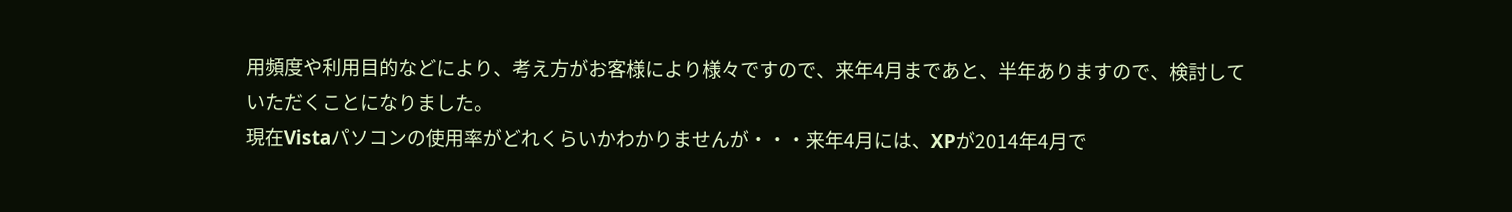用頻度や利用目的などにより、考え方がお客様により様々ですので、来年4月まであと、半年ありますので、検討していただくことになりました。
現在Vistaパソコンの使用率がどれくらいかわかりませんが・・・来年4月には、XPが2014年4月で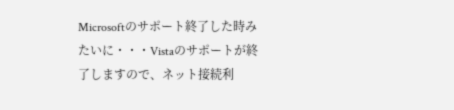Microsoftのサポート終了した時みたいに・・・Vistaのサポートが終了しますので、ネット接続利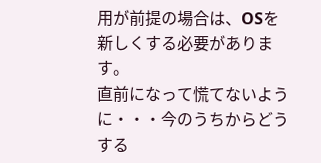用が前提の場合は、OSを新しくする必要があります。
直前になって慌てないように・・・今のうちからどうする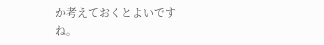か考えておくとよいですね。